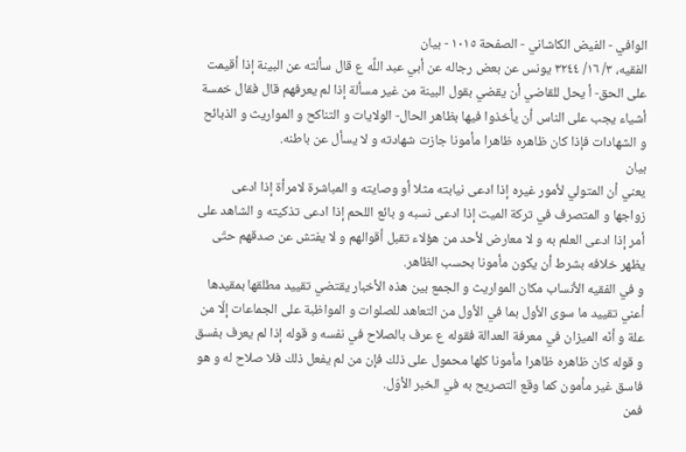الوافي - الفيض الكاشاني - الصفحة ١٠١٥ - بيان
الفقيه، ٣/ ١٦/ ٣٢٤٤ يونس عن بعض رجاله عن أبي عبد اللَّه ع قال سألته عن البينة إذا أقيمت على الحق- أ يحل للقاضي أن يقضي بقول البينة من غير مسألة إذا لم يعرفهم قال فقال خمسة أشياء يجب على الناس أن يأخذوا فيها بظاهر الحال- الولايات و التناكح و المواريث و الذبائح و الشهادات فإذا كان ظاهره ظاهرا مأمونا جازت شهادته و لا يسأل عن باطنه.
بيان
يعني أن المتولي لأمور غيره إذا ادعى نيابته مثلا أو وصايته و المباشرة لامرأة إذا ادعى زواجها و المتصرف في تركة الميت إذا ادعى نسبه و بائع اللحم إذا ادعى تذكيته و الشاهد على أمر إذا ادعى العلم به و لا معارض لأحد من هؤلاء تقبل أقوالهم و لا يفتش عن صدقهم حتّى يظهر خلافه بشرط أن يكون مأمونا بحسب الظاهر.
و في الفقيه الأنساب مكان المواريث و الجمع بين هذه الأخبار يقتضي تقييد مطلقها بمقيدها أعني تقييد ما سوى الأول بما في الأول من التعاهد للصلوات و المواظبة على الجماعات إلّا من علة و أنّه الميزان في معرفة العدالة فقوله ع عرف بالصلاح في نفسه و قوله إذا لم يعرف بفسق و قوله كان ظاهره ظاهرا مأمونا كلها محمول على ذلك فإن من لم يفعل ذلك فلا صلاح له و هو فاسق غير مأمون كما وقع التصريح به في الخبر الأوّل.
فمن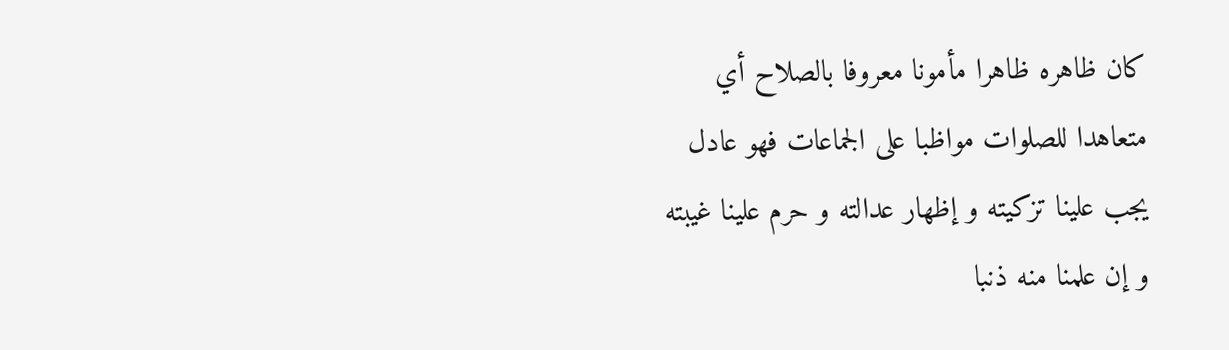كان ظاهره ظاهرا مأمونا معروفا بالصلاح أي متعاهدا للصلوات مواظبا على الجماعات فهو عادل يجب علينا تزكيته و إظهار عدالته و حرم علينا غيبته و إن علمنا منه ذنبا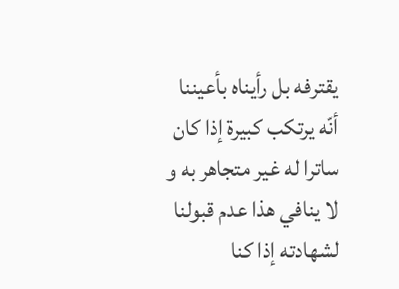يقترفه بل رأيناه بأعيننا أنّه يرتكب كبيرة إذا كان ساترا له غير متجاهر به و لا ينافي هذا عدم قبولنا لشهادته إذا كنا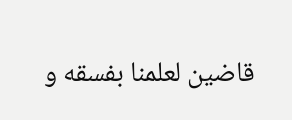قاضين لعلمنا بفسقه و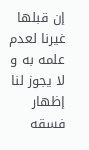إن قبلها غيرنا لعدم علمه به و لا يجوز لنا إظهار فسقه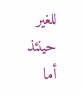للغير حينئذ أما